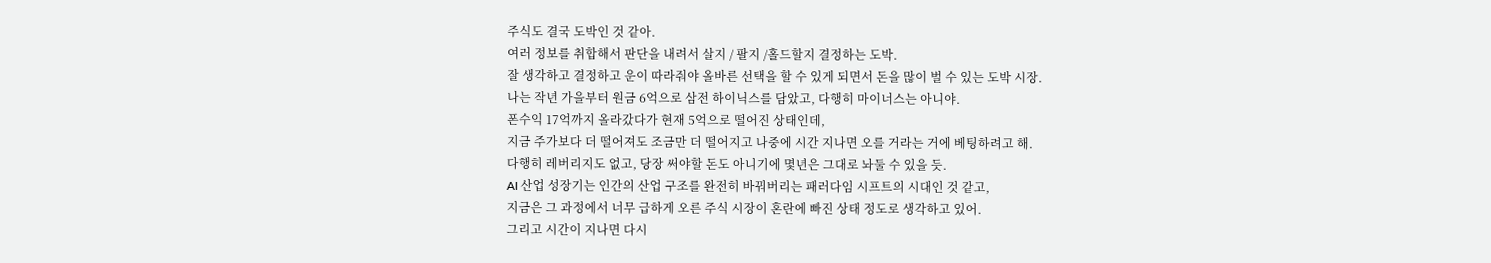주식도 결국 도박인 것 같아.
여러 정보를 취합해서 판단을 내려서 살지 / 팔지 /홀드할지 결정하는 도박.
잘 생각하고 결정하고 운이 따라줘야 올바른 선택을 할 수 있게 되면서 돈을 많이 벌 수 있는 도박 시장.
나는 작년 가을부터 원금 6억으로 삼전 하이닉스를 담았고, 다행히 마이너스는 아니야.
폰수익 17억까지 올라갔다가 현재 5억으로 떨어진 상태인데,
지금 주가보다 더 떨어져도 조금만 더 떨어지고 나중에 시간 지나면 오를 거라는 거에 베팅하려고 해.
다행히 레버리지도 없고, 당장 써야할 돈도 아니기에 몇년은 그대로 놔둘 수 있을 듯.
AI 산업 성장기는 인간의 산업 구조를 완전히 바꿔버리는 패러다임 시프트의 시대인 것 같고,
지금은 그 과정에서 너무 급하게 오른 주식 시장이 혼란에 빠진 상태 정도로 생각하고 있어.
그리고 시간이 지나면 다시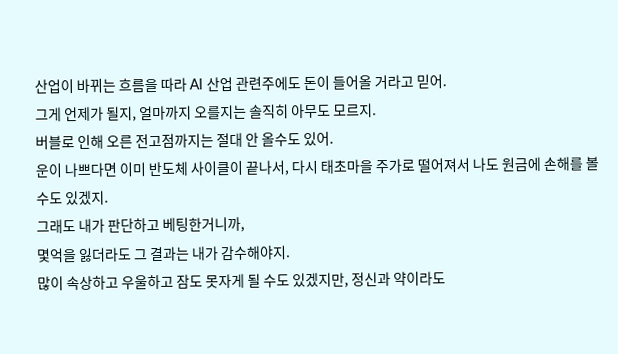산업이 바뀌는 흐름을 따라 AI 산업 관련주에도 돈이 들어올 거라고 믿어.
그게 언제가 될지, 얼마까지 오를지는 솔직히 아무도 모르지.
버블로 인해 오른 전고점까지는 절대 안 올수도 있어.
운이 나쁘다면 이미 반도체 사이클이 끝나서, 다시 태초마을 주가로 떨어져서 나도 원금에 손해를 볼 수도 있겠지.
그래도 내가 판단하고 베팅한거니까,
몇억을 잃더라도 그 결과는 내가 감수해야지.
많이 속상하고 우울하고 잠도 못자게 될 수도 있겠지만, 정신과 약이라도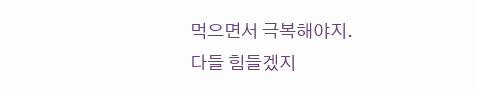먹으면서 극복해야지.
다들 힘들겠지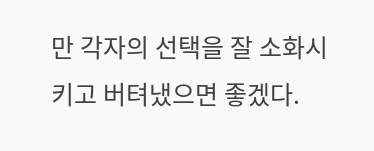만 각자의 선택을 잘 소화시키고 버텨냈으면 좋겠다.